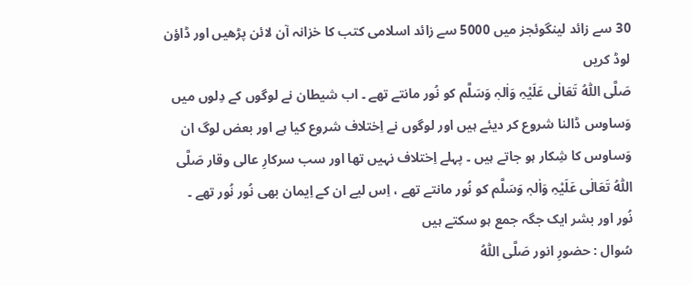30 سے زائد لینگوئجز میں 5000 سے زائد اسلامی کتب کا خزانہ آن لائن پڑھیں اور ڈاؤن لوڈ کریں
صَلَّی اللّٰہُ تَعَالٰی عَلَیْہِ وَاٰلہٖ وَسَلَّم کو نُور مانتے تھے ۔ اب شیطان نے لوگوں کے دِلوں میں وَساوس ڈالنا شروع کر دیئے ہیں اور لوگوں نے اِختلاف شروع کیا ہے اور بعض لوگ ان وَساوس کا شِکار ہو جاتے ہیں ۔ پہلے اِختلاف نہیں تھا اور سب سرکارِ عالی وقار صَلَّی اللّٰہُ تَعَالٰی عَلَیْہِ وَاٰلہٖ وَسَلَّم کو نُور مانتے تھے ، اِس لیے ان کے اِیمان بھی نُور نُور تھے ۔
نُور اور بشر ایک جگہ جمع ہو سکتے ہیں
سُوال : حضورِ انور صَلَّی اللّٰہُ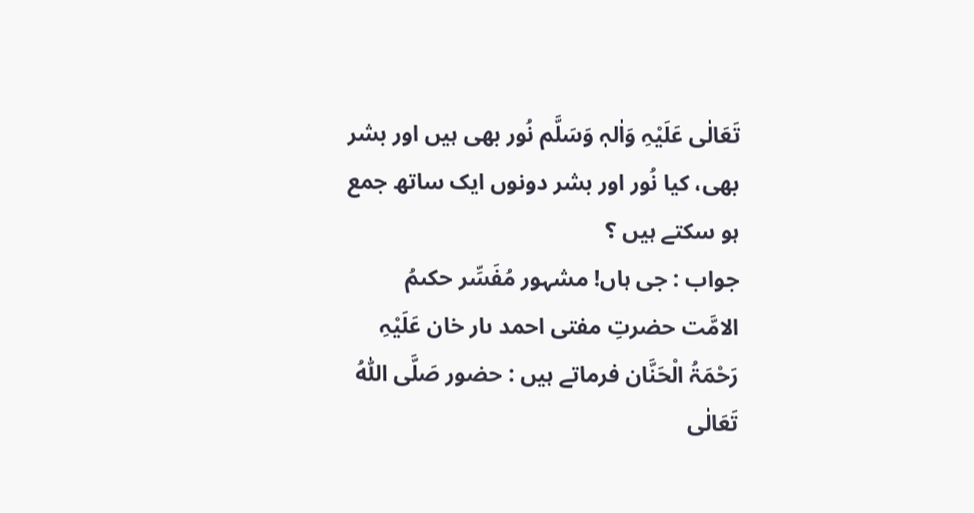تَعَالٰی عَلَیْہِ وَاٰلہٖ وَسَلَّم نُور بھی ہیں اور بشر بھی، کیا نُور اور بشر دونوں ایک ساتھ جمع ہو سکتے ہیں ؟
جواب : جی ہاں! مشہور مُفَسِّر حکىمُ الامَّت حضرتِ مفتى احمد ىار خان عَلَیْہِ رَحْمَۃُ الْحَنَّان فرماتے ہیں : حضور صَلَّی اللّٰہُ تَعَالٰی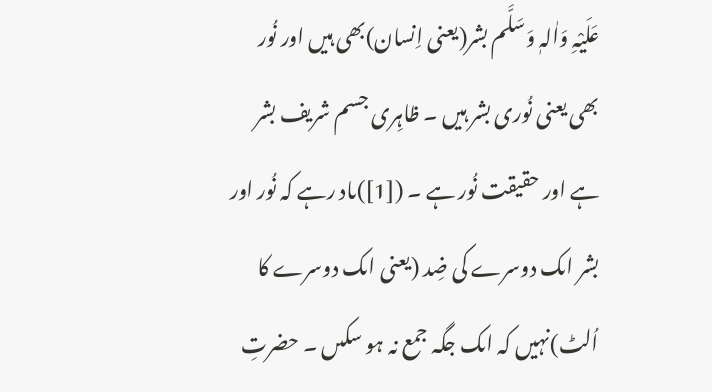عَلَیْہِ وَاٰلہٖ وَسَلَّم بشر(یعنی اِنسان)بھی ہیں اور نُور بھی یعنی نُوری بشر ہیں ۔ ظاہِری جسم شریف بشر ہے اور حقیقت نُور ہے ۔ ([1])ىاد رہے کہ نُور اور بشر اىک دوسرے کى ضِد (یعنی اىک دوسرے کا اُلٹ)نہیں کہ اىک جگہ جمع نہ ہو سکىں ۔ حضرتِ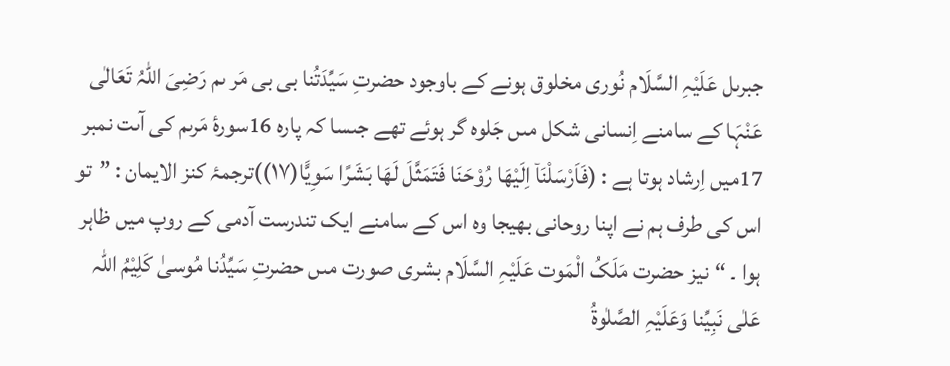جبرىل عَلَیْہِ السَّلَام نُورى مخلوق ہونے کے باوجود حضرتِ سَیِّدَتُنا بى بى مَر ىم رَضِیَ اللّٰہُ تَعَالٰی عَنْہَا کے سامنے اِنسانى شکل مىں جَلوہ گر ہوئے تھے جىسا کہ پارہ 16سورۂ مَرىم کی آىت نمبر 17میں اِرشاد ہوتا ہے : (فَاَرْسَلْنَاۤ اِلَیْهَا رُوْحَنَا فَتَمَثَّلَ لَهَا بَشَرًا سَوِیًّا(۱۷))ترجمۂ کنز الایمان : ”تو اس کی طرف ہم نے اپنا روحانی بھیجا وہ اس کے سامنے ایک تندرست آدمی کے روپ میں ظاہر ہوا ۔ “نیز حضرت مَلَکُ الْمَوت عَلَیْہِ السَّلَام بشرى صورت مىں حضرتِ سَیِّدُنا مُوسىٰ کَلِیْمُ اللہ عَلٰی نَبِیِّنا وَعَلَیْہِ الصَّلٰوۃُ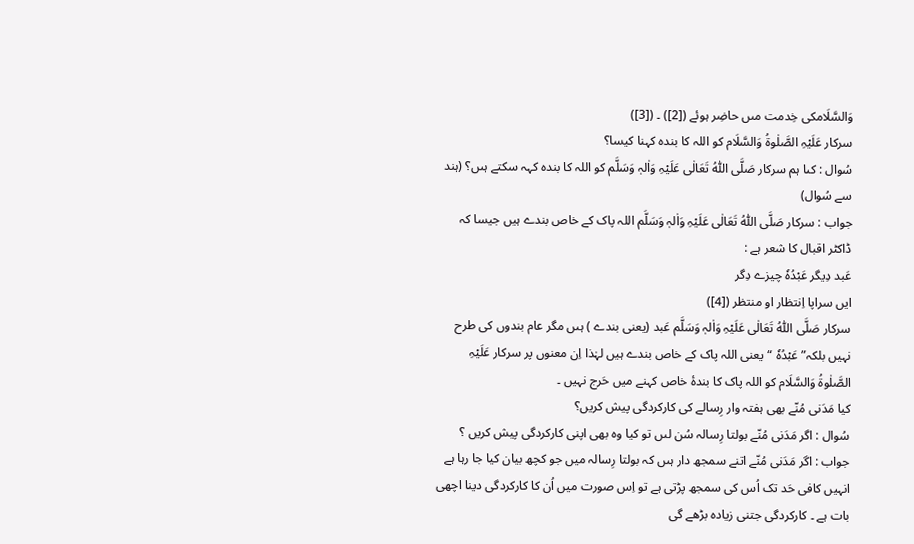وَالسَّلَامکى خِدمت مىں حاضِر ہوئے ([2]) ۔ ([3])
سرکار عَلَیْہِ الصَّلٰوۃُ وَالسَّلَام کو اللہ کا بندہ کہنا کیسا؟
سُوال : کىا ہم سرکار صَلَّی اللّٰہُ تَعَالٰی عَلَیْہِ وَاٰلہٖ وَسَلَّم کو اللہ کا بندہ کہہ سکتے ہىں؟ (ہند سے سُوال)
جواب : سرکار صَلَّی اللّٰہُ تَعَالٰی عَلَیْہِ وَاٰلہٖ وَسَلَّم اللہ پاک کے خاص بندے ہیں جیسا کہ ڈاکٹر اقبال کا شعر ہے :
عَبد دِیگر عَبْدُہٗ چیزے دِگر
ایں سراپا اِنتظار او منتظر ([4])
سرکار صَلَّی اللّٰہُ تَعَالٰی عَلَیْہِ وَاٰلہٖ وَسَلَّم عَبد (یعنی بندے ) ہىں مگر عام بندوں کی طرح نہیں بلکہ”عَبْدُہٗ “یعنی اللہ پاک کے خاص بندے ہیں لہٰذا اِن معنوں پر سرکار عَلَیْہِ الصَّلٰوۃُ وَالسَّلَام کو اللہ پاک کا بندۂ خاص کہنے میں حَرج نہیں ۔
کیا مَدَنی مُنّے بھی ہفتہ وار رِسالے کی کارکردگی پیش کریں؟
سُوال : اگر مَدَنى مُنّے بولتا رِسالہ سُن لىں تو کیا وہ بھی اپنی کارکردگی پیش کریں ؟
جواب : اگر مَدَنی مُنّے اتنے سمجھ دار ہىں کہ بولتا رِسالہ میں جو کچھ بیان کیا جا رہا ہے انہیں کافی حَد تک اُس کی سمجھ پڑتى ہے تو اِس صورت میں اُن کا کارکردگی دینا اچھی بات ہے ۔ کارکردگی جتنی زیادہ بڑھے گی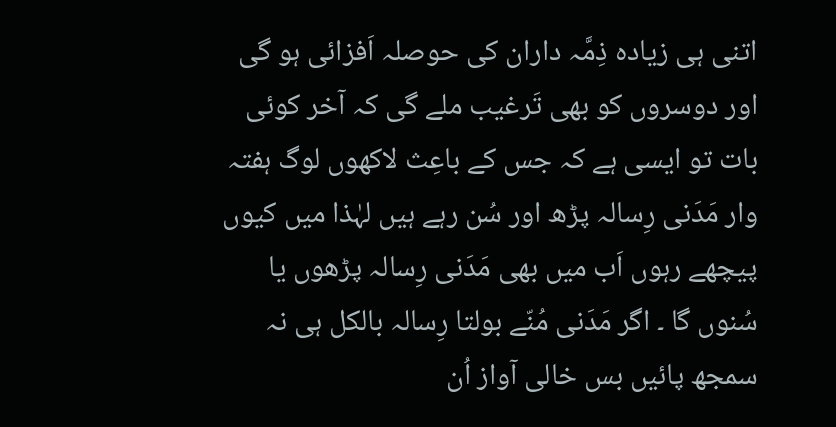اتنی ہی زیادہ ذِمَّہ داران کی حوصلہ اَفزائی ہو گی اور دوسروں کو بھی تَرغیب ملے گی کہ آخر کوئی بات تو ایسی ہے کہ جس کے باعِث لاکھوں لوگ ہفتہ وار مَدَنی رِسالہ پڑھ اور سُن رہے ہیں لہٰذا میں کیوں پیچھے رہوں اَب میں بھی مَدَنی رِسالہ پڑھوں یا سُنوں گا ۔ اگر مَدَنی مُنّے بولتا رِسالہ بالکل ہی نہ سمجھ پائیں بس خالی آواز اُن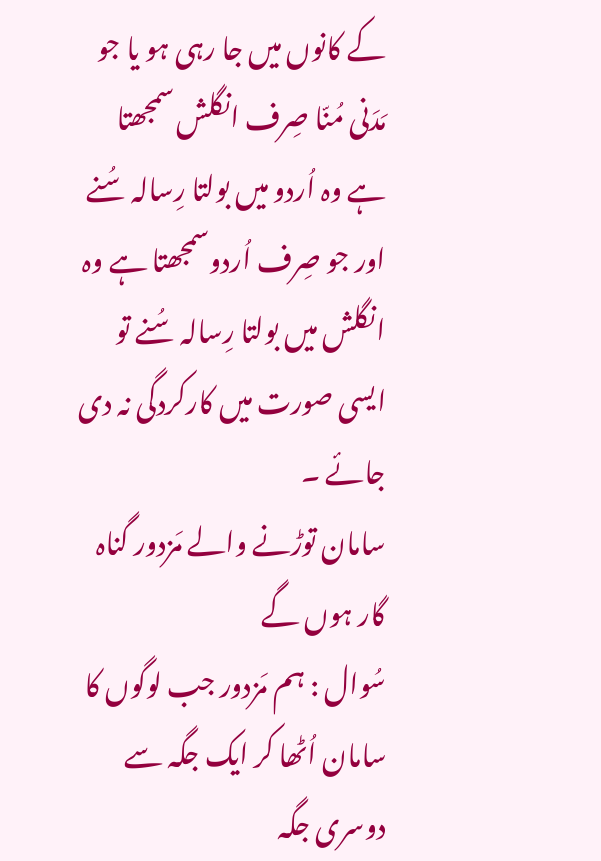کے کانوں میں جا رہی ہو یا جو مَدَنی مُنّا صِرف انگلش سمجھتا ہے وہ اُردو میں بولتا رِسالہ سُنے اور جو صِرف اُردوسمجھتا ہے وہ انگلش میں بولتا رِسالہ سُنے تو ایسی صورت میں کارکردگی نہ دی جائے ۔
سامان توڑنے والے مَزدور گناہ گار ہوں گے
سُوال : ہم مَزدور جب لوگوں کا سامان اُٹھا کر ایک جگہ سے دوسری جگہ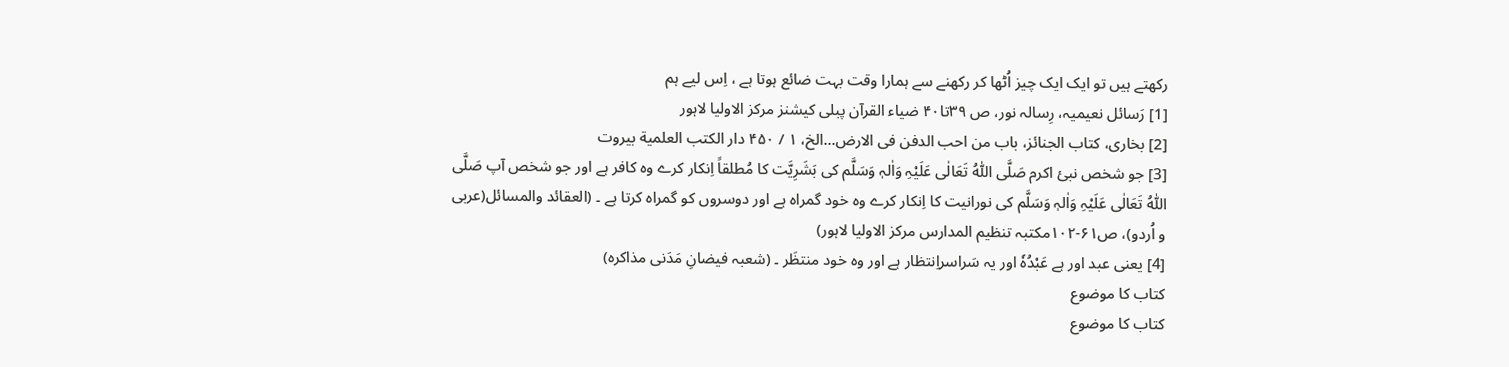رکھتے ہیں تو ایک ایک چیز اُٹھا کر رکھنے سے ہمارا وقت بہت ضائع ہوتا ہے ، اِس لیے ہم
[1] رَسائل نعیمیہ، رِسالہ نور، ص ۳۹تا۴۰ ضیاء القرآن پبلی کیشنز مرکز الاولیا لاہور
[2] بخاری، کتاب الجنائز، باب من احب الدفن فی الارض...الخ، ۱ / ۴۵۰ دار الکتب العلمیة بیروت
[3] جو شخص نبیٔ اکرم صَلَّی اللّٰہُ تَعَالٰی عَلَیْہِ وَاٰلہٖ وَسَلَّم کی بَشَرِیَّت کا مُطلقاً اِنکار کرے وہ کافر ہے اور جو شخص آپ صَلَّی اللّٰہُ تَعَالٰی عَلَیْہِ وَاٰلہٖ وَسَلَّم کی نورانیت کا اِنکار کرے وہ خود گمراہ ہے اور دوسروں کو گمراہ کرتا ہے ۔ (العقائد والمسائل(عربی و اُردو)، ص۶۱-۱۰۲مکتبہ تنظیم المدارس مرکز الاولیا لاہور)
[4] یعنی عبد اور ہے عَبْدُہٗ اور یہ سَراسراِنتظار ہے اور وہ خود منتظَر ۔ (شعبہ فیضانِ مَدَنی مذاکرہ)
کتاب کا موضوع
کتاب کا موضوع